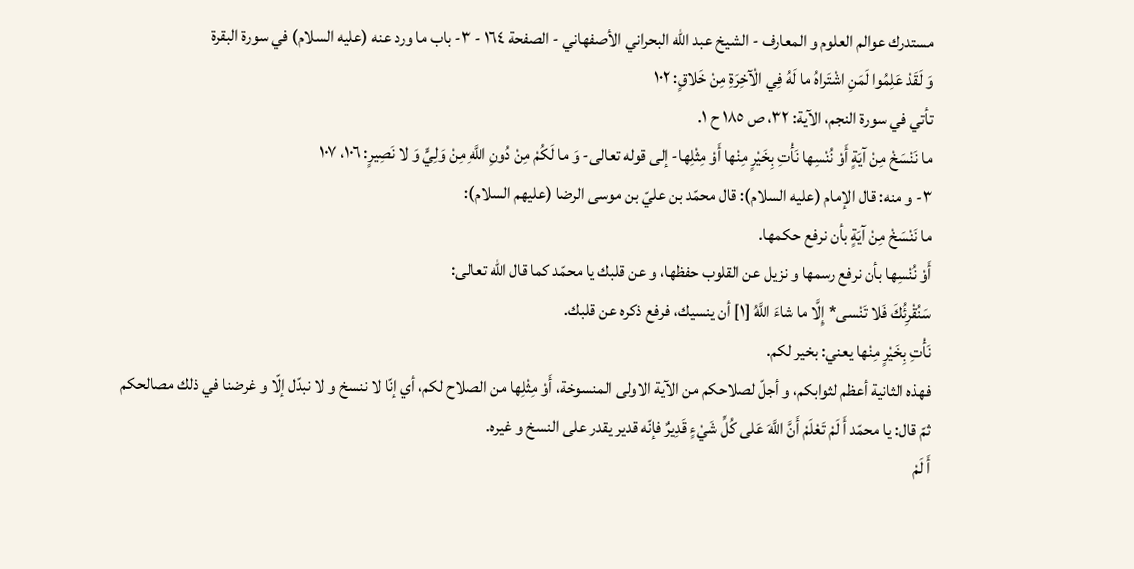مستدرك عوالم العلوم و المعارف - الشيخ عبد الله البحراني الأصفهاني - الصفحة ١٦٤ - ٣- باب ما ورد عنه (عليه السلام) في سورة البقرة
وَ لَقَدْ عَلِمُوا لَمَنِ اشْتَراهُ ما لَهُ فِي الْآخِرَةِ مِنْ خَلاقٍ: ١٠٢
تأتي في سورة النجم، الآية: ٣٢، ص ١٨٥ ح ١.
ما نَنْسَخْ مِنْ آيَةٍ أَوْ نُنْسِها نَأْتِ بِخَيْرٍ مِنْها أَوْ مِثْلِها- إلى قوله تعالى- وَ ما لَكُمْ مِنْ دُونِ اللَّهِ مِنْ وَلِيٍّ وَ لا نَصِيرٍ: ١٠٦، ١٠٧
٣- و منه: قال الإمام (عليه السلام): قال محمّد بن عليّ بن موسى الرضا (عليهم السلام):
ما نَنْسَخْ مِنْ آيَةٍ بأن نرفع حكمها.
أَوْ نُنْسِها بأن نرفع رسمها و نزيل عن القلوب حفظها، و عن قلبك يا محمّد كما قال اللّه تعالى:
سَنُقْرِئُكَ فَلا تَنْسى* إِلَّا ما شاءَ اللَّهُ [١] أن ينسيك، فرفع ذكره عن قلبك.
نَأْتِ بِخَيْرٍ مِنْها يعني: بخير لكم.
فهذه الثانية أعظم لثوابكم، و أجلّ لصلاحكم من الآية الاولى المنسوخة، أَوْ مِثْلِها من الصلاح لكم، أي إنّا لا ننسخ و لا نبدّل إلّا و غرضنا في ذلك مصالحكم
ثمّ قال: يا محمّد أَ لَمْ تَعْلَمْ أَنَّ اللَّهَ عَلى كُلِّ شَيْءٍ قَدِيرٌ فإنّه قدير يقدر على النسخ و غيره.
أَ لَمْ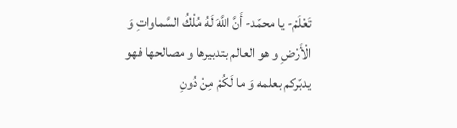تَعْلَمْ- يا محمّد- أَنَّ اللَّهَ لَهُ مُلْكُ السَّماواتِ وَ الْأَرْضِ و هو العالم بتدبيرها و مصالحها فهو يدبّركم بعلمه وَ ما لَكُمْ مِنْ دُونِ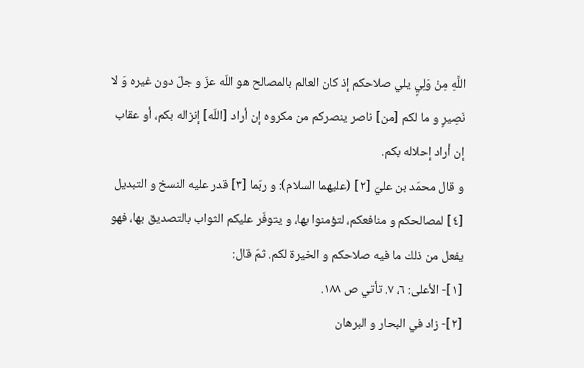اللَّهِ مِنْ وَلِيٍ يلي صلاحكم إذ كان العالم بالمصالح هو اللّه عزّ و جلّ دون غيره وَ لا نَصِيرٍ و ما لكم [من] ناصر ينصركم من مكروه إن أراد [اللّه] إنزاله بكم، أو عقاب إن أراد إحلاله بكم.
و قال محمّد بن عليّ [٢] (عليهما السلام): و ربّما [٣] قدر عليه النسخ و التبديل [٤] لمصالحكم و منافعكم، لتؤمنوا بها، و يتوفّر عليكم الثواب بالتصديق بها، فهو يفعل من ذلك ما فيه صلاحكم و الخيرة لكم. ثمّ قال:
[١]- الأعلى: ٦، ٧. تأتي ص ١٨٨.
[٢]- زاد في البحار و البرهان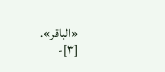«الباقر».
[٣]-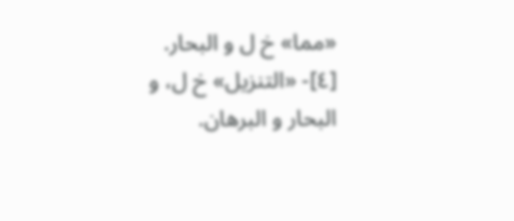«مما» خ ل و البحار.
[٤]- «التنزيل» خ ل، و البحار و البرهان.